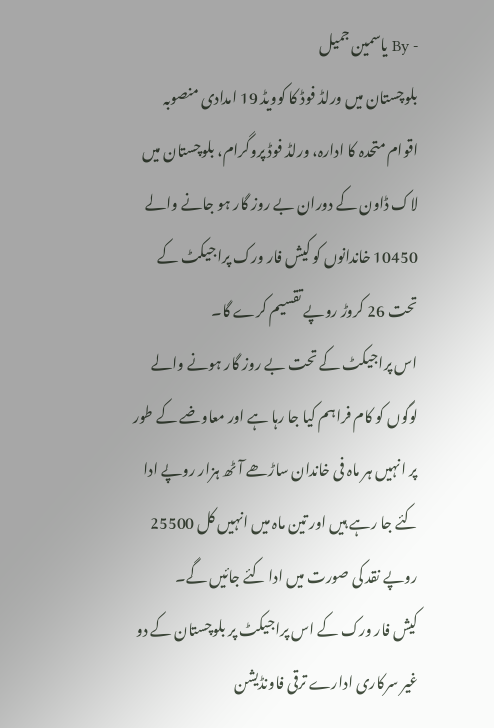- By یاسمین جمیل
بلوچستان میں ورلڈ فوڈ کا کوویڈ 19 امدادی منصوبہ
اقوام متحدہ کا ادارہ، ورلڈ فوڈ پروگرام، بلوچستان میں لاک ڈاون کے دوران بے روز گار ہو جانے والے 10450 خاندانوں کو کیش فار ورک پراجیکٹ کے تحت 26 کروڑ روپے تقسیم کرے گا۔
اس پراجیکٹ کے تحت بے روز گار ہونے والے لوگوں کو کام فراہم کیا جا رہا ہے اور معاوضے کے طور پر انہیں ہر ماہ فی خاندان ساڑھے آٹھ ہزار روپے ادا کئے جا رہے ہیں اور تین ماہ میں انہیں کل 25500 روپے نقد کی صورت میں ادا کئے جائیں گے۔
کیش فار ورک کے اس پراجیکٹ پر بلوچستان کے دو غیر سرکاری ادارے ترقی فاونڈیشن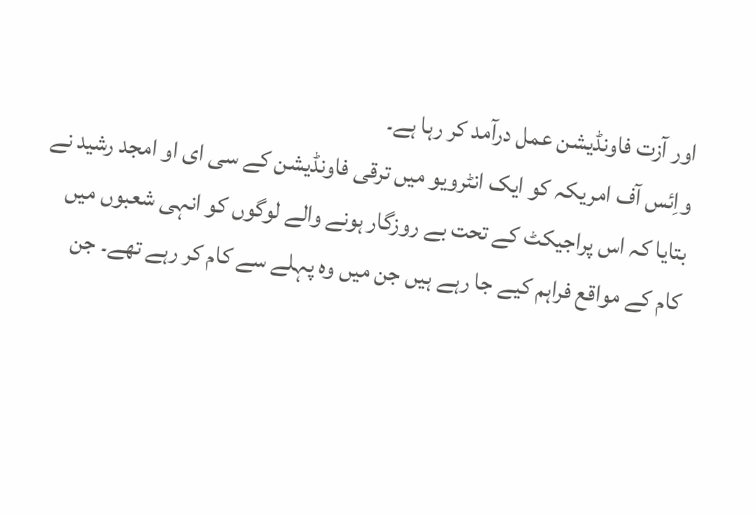اور آزت فاونڈیشن عمل درآمد کر رہا ہے۔
واِئس آف امریکہ کو ایک انٹرویو میں ترقی فاونڈیشن کے سی ای او امجد رشید نے بتایا کہ اس پراجیکٹ کے تحت بے روزگار ہونے والے لوگوں کو انہی شعبوں میں کام کے مواقع فراہم کیے جا رہے ہیں جن میں وہ پہلے سے کام کر رہے تھے۔ جن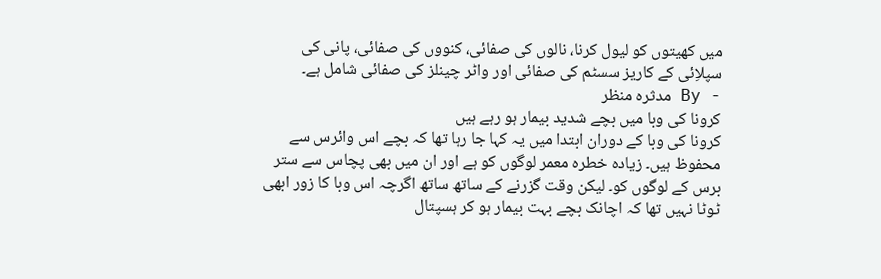میں کھیتوں کو لیول کرنا، نالوں کی صفائی، کنووں کی صفائی، پانی کی سپلاِئی کے کاریز سسٹم کی صفائی اور واٹر چینلز کی صفائی شامل ہے۔
- By مدثرہ منظر
کرونا کی وبا میں بچے شدید بیمار ہو رہے ہیں
کرونا کی وبا کے دوران ابتدا میں یہ کہا جا رہا تھا کہ بچے اس وائرس سے محفوظ ہیں۔ زیادہ خطرہ معمر لوگوں کو ہے اور ان میں بھی پچاس سے ستر برس کے لوگوں کو۔ لیکن وقت گزرنے کے ساتھ ساتھ اگرچہ اس وبا کا زور ابھی ٹوٹا نہیں تھا کہ اچانک بچے بہت بیمار ہو کر ہسپتال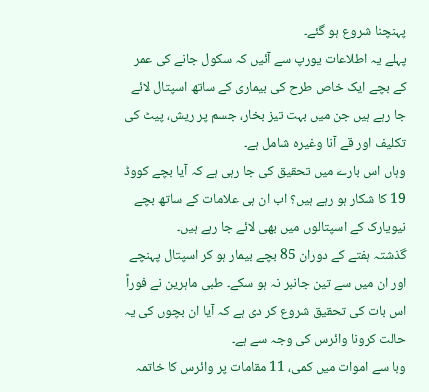پہنچنا شروع ہو گئے۔
پہلے یہ اطلاعات یورپ سے آئیں کہ سکول جانے کی عمر کے بچے ایک خاص طرح کی بیماری کے ساتھ اسپتال لائے جا رہے ہیں جن میں بہت تیز بخار، جسم پر ریش، پیٹ کی تکلیف اور قے آنا وغیرہ شامل ہے۔
وہاں اس بارے میں تحقیق کی جا رہی ہے کہ آیا بچے کووڈ 19 کا شکار ہو رہے ہیں؟ اب ان ہی علامات کے ساتھ بچے نیویارک کے اسپتالوں میں بھی لائے جا رہے ہیں۔
گذشتہ ہفتے کے دوران 85 بچے بیمار ہو کر اسپتال پہنچے اور ان میں سے تین جانبر نہ ہو سکے۔ طبی ماہرین نے فوراً اس بات کی تحقیق شروع کر دی ہے کہ آیا ان بچوں کی یہ حالت کرونا وائرس کی وجہ سے ہے۔
وبا سے اموات میں کمی، 11 مقامات پر وائرس کا خاتمہ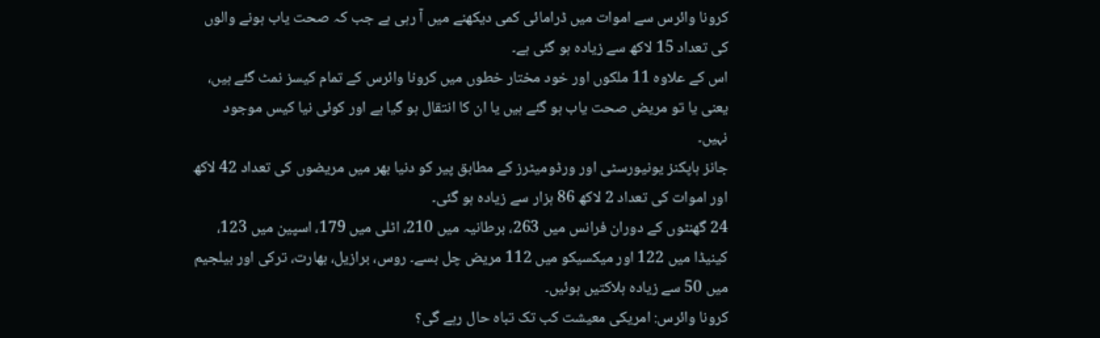کرونا وائرس سے اموات میں ڈرامائی کمی دیکھنے میں آ رہی ہے جب کہ صحت یاب ہونے والوں کی تعداد 15 لاکھ سے زیادہ ہو گئی ہے۔
اس کے علاوہ 11 ملکوں اور خود مختار خطوں میں کرونا وائرس کے تمام کیسز نمٹ گئے ہیں، یعنی یا تو مریض صحت یاب ہو گئے ہیں یا ان کا انتقال ہو گیا ہے اور کوئی نیا کیس موجود نہیں۔
جانز ہاپکنز یونیورسٹی اور ورڈومیٹرز کے مطابق پیر کو دنیا بھر میں مریضوں کی تعداد 42 لاکھ اور اموات کی تعداد 2 لاکھ 86 ہزار سے زیادہ ہو گئی۔
24 گھنٹوں کے دوران فرانس میں 263، برطانیہ میں 210، اٹلی میں 179، اسپین میں 123، کینیڈا میں 122 اور میکسیکو میں 112 مریض چل بسے۔ روس، برازیل، بھارت، ترکی اور بیلجیم میں 50 سے زیادہ ہلاکتیں ہوئیں۔
کرونا وائرس: امریکی معیشت کب تک تباہ حال رہے گی؟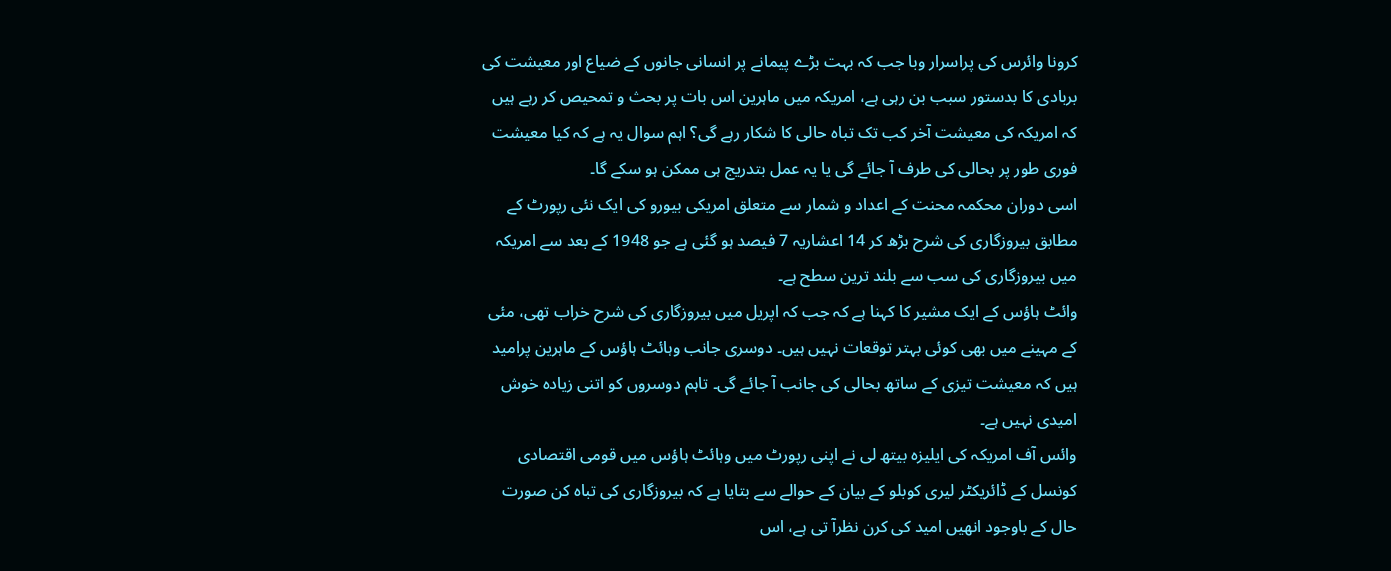کرونا وائرس کی پراسرار وبا جب کہ بہت بڑے پیمانے پر انسانی جانوں کے ضیاع اور معیشت کی بربادی کا بدستور سبب بن رہی ہے، امریکہ میں ماہرین اس بات پر بحث و تمحیص کر رہے ہیں کہ امریکہ کی معیشت آخر کب تک تباہ حالی کا شکار رہے گی؟ اہم سوال یہ ہے کہ کیا معیشت فوری طور پر بحالی کی طرف آ جائے گی یا یہ عمل بتدریج ہی ممکن ہو سکے گا۔
اسی دوران محکمہ محنت کے اعداد و شمار سے متعلق امریکی بیورو کی ایک نئی رپورٹ کے مطابق بیروزگاری کی شرح بڑھ کر 14 اعشاریہ 7 فیصد ہو گئی ہے جو 1948 کے بعد سے امریکہ میں بیروزگاری کی سب سے بلند ترین سطح ہے۔
وائٹ ہاؤس کے ایک مشیر کا کہنا ہے کہ جب کہ اپریل میں بیروزگاری کی شرح خراب تھی، مئی کے مہینے میں بھی کوئی بہتر توقعات نہیں ہیں۔ دوسری جانب وہائٹ ہاؤس کے ماہرین پرامید ہیں کہ معیشت تیزی کے ساتھ بحالی کی جانب آ جائے گی۔ تاہم دوسروں کو اتنی زیادہ خوش امیدی نہیں ہے۔
وائس آف امریکہ کی ایلیزہ بیتھ لی نے اپنی رپورٹ میں وہائٹ ہاؤس میں قومی اقتصادی کونسل کے ڈائریکٹر لیری کوبلو کے بیان کے حوالے سے بتایا ہے کہ بیروزگاری کی تباہ کن صورت حال کے باوجود انھیں امید کی کرن نظرآ تی ہے، اس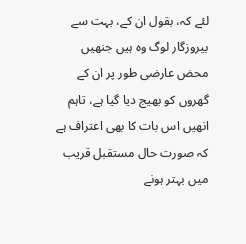لئے کہ، بقول ان کے، بہت سے بیروزگار لوگ وہ ہیں جنھیں محض عارضی طور پر ان کے گھروں کو بھیج دیا گیا ہے، تاہم انھیں اس بات کا بھی اعتراف ہے کہ صورت حال مستقبل قریب میں بہتر ہونے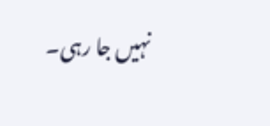نہیں جا رہی۔